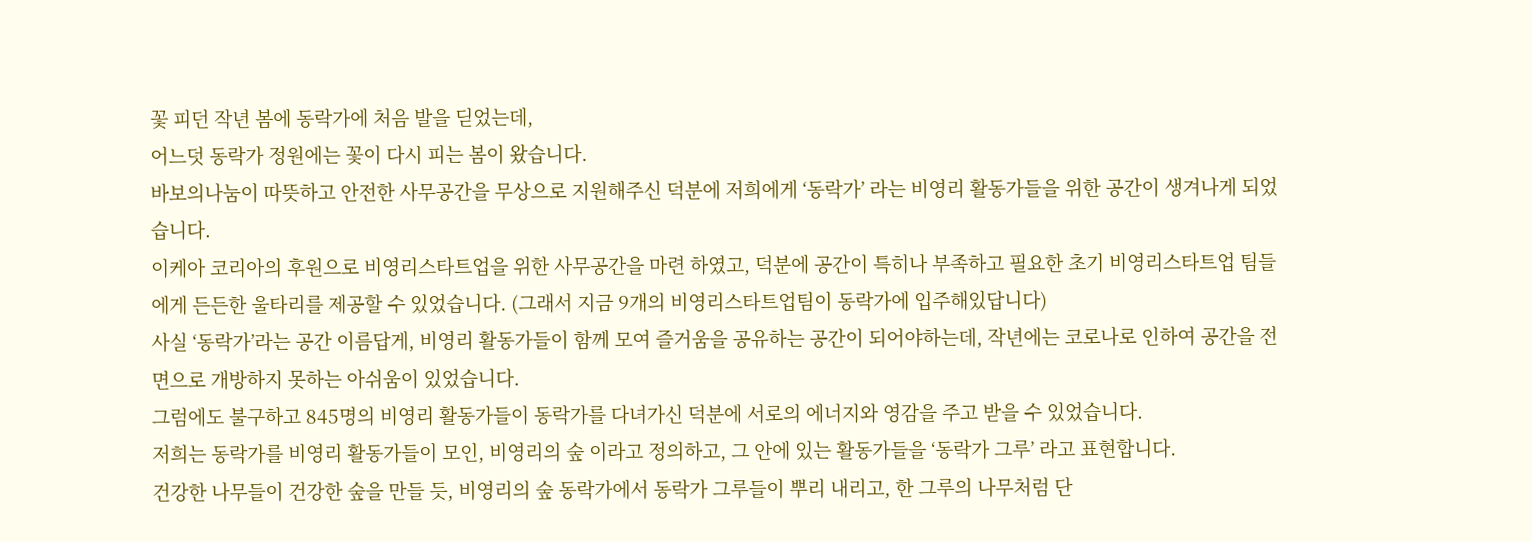꽃 피던 작년 봄에 동락가에 처음 발을 딛었는데,
어느덧 동락가 정원에는 꽃이 다시 피는 봄이 왔습니다.
바보의나눔이 따뜻하고 안전한 사무공간을 무상으로 지원해주신 덕분에 저희에게 ‘동락가’ 라는 비영리 활동가들을 위한 공간이 생겨나게 되었습니다.
이케아 코리아의 후원으로 비영리스타트업을 위한 사무공간을 마련 하였고, 덕분에 공간이 특히나 부족하고 필요한 초기 비영리스타트업 팀들에게 든든한 울타리를 제공할 수 있었습니다. (그래서 지금 9개의 비영리스타트업팀이 동락가에 입주해있답니다)
사실 ‘동락가’라는 공간 이름답게, 비영리 활동가들이 함께 모여 즐거움을 공유하는 공간이 되어야하는데, 작년에는 코로나로 인하여 공간을 전면으로 개방하지 못하는 아쉬움이 있었습니다.
그럼에도 불구하고 845명의 비영리 활동가들이 동락가를 다녀가신 덕분에 서로의 에너지와 영감을 주고 받을 수 있었습니다.
저희는 동락가를 비영리 활동가들이 모인, 비영리의 숲 이라고 정의하고, 그 안에 있는 활동가들을 ‘동락가 그루’ 라고 표현합니다.
건강한 나무들이 건강한 숲을 만들 듯, 비영리의 숲 동락가에서 동락가 그루들이 뿌리 내리고, 한 그루의 나무처럼 단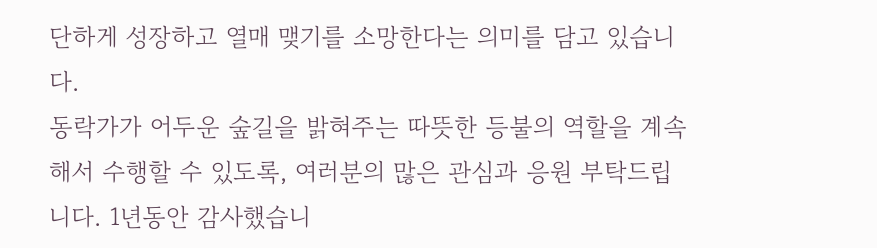단하게 성장하고 열매 맺기를 소망한다는 의미를 담고 있습니다.
동락가가 어두운 숲길을 밝혀주는 따뜻한 등불의 역할을 계속해서 수행할 수 있도록, 여러분의 많은 관심과 응원 부탁드립니다. 1년동안 감사했습니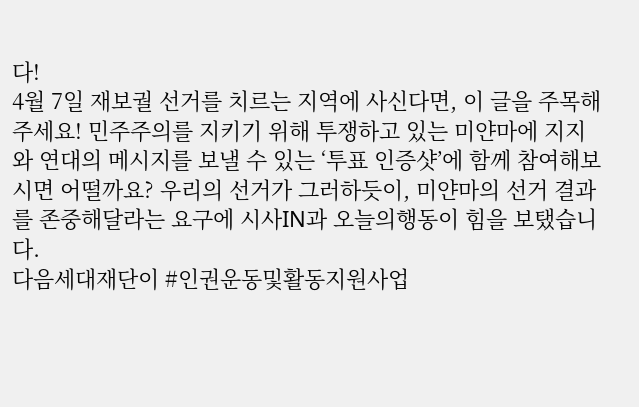다!
4월 7일 재보궐 선거를 치르는 지역에 사신다면, 이 글을 주목해주세요! 민주주의를 지키기 위해 투쟁하고 있는 미얀마에 지지와 연대의 메시지를 보낼 수 있는 ‘투표 인증샷’에 함께 참여해보시면 어떨까요? 우리의 선거가 그러하듯이, 미얀마의 선거 결과를 존중해달라는 요구에 시사IN과 오늘의행동이 힘을 보탰습니다.
다음세대재단이 #인권운동및활동지원사업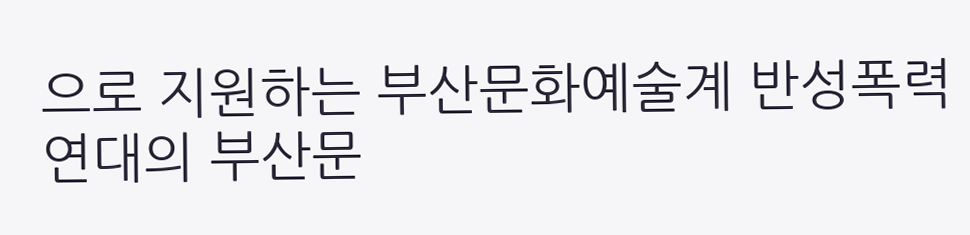으로 지원하는 부산문화예술계 반성폭력연대의 부산문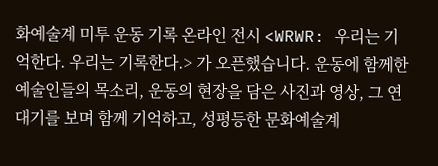화예술계 미투 운동 기록 온라인 전시 <WRWR: 우리는 기억한다. 우리는 기록한다.> 가 오픈했습니다. 운동에 함께한 예술인들의 목소리, 운동의 현장을 담은 사진과 영상, 그 연대기를 보며 함께 기억하고, 성평등한 문화예술계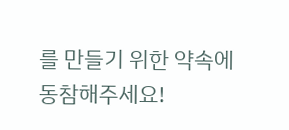를 만들기 위한 약속에 동참해주세요!